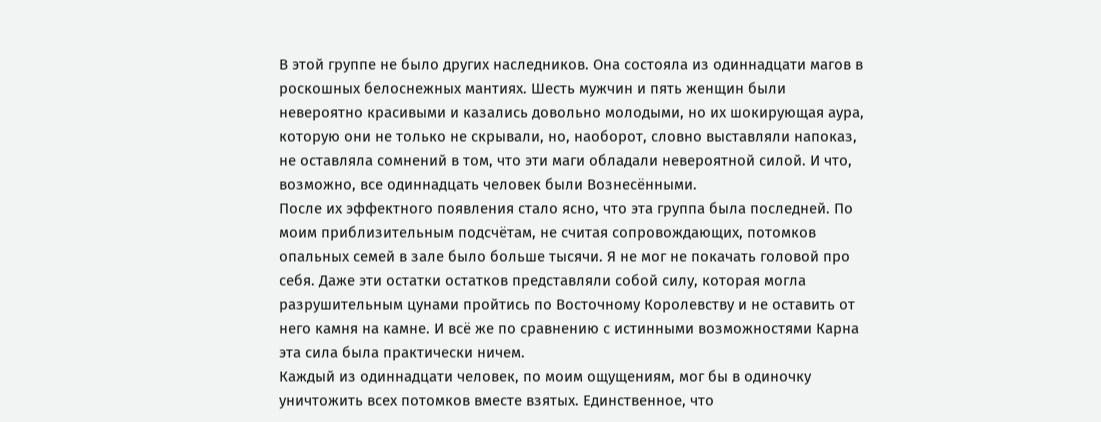В этой группе не было других наследников. Она состояла из одиннадцати магов в роскошных белоснежных мантиях. Шесть мужчин и пять женщин были невероятно красивыми и казались довольно молодыми, но их шокирующая аура, которую они не только не скрывали, но, наоборот, словно выставляли напоказ, не оставляла сомнений в том, что эти маги обладали невероятной силой. И что, возможно, все одиннадцать человек были Вознесёнными.
После их эффектного появления стало ясно, что эта группа была последней. По моим приблизительным подсчётам, не считая сопровождающих, потомков опальных семей в зале было больше тысячи. Я не мог не покачать головой про себя. Даже эти остатки остатков представляли собой силу, которая могла разрушительным цунами пройтись по Восточному Королевству и не оставить от него камня на камне. И всё же по сравнению с истинными возможностями Карна эта сила была практически ничем.
Каждый из одиннадцати человек, по моим ощущениям, мог бы в одиночку уничтожить всех потомков вместе взятых. Единственное, что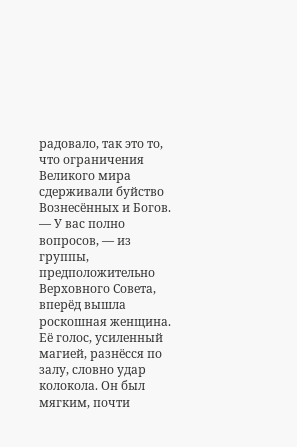радовало, так это то, что ограничения Великого мира сдерживали буйство Вознесённых и Богов.
— У вас полно вопросов, — из группы, предположительно Верховного Совета, вперёд вышла роскошная женщина.
Её голос, усиленный магией, разнёсся по залу, словно удар колокола. Он был мягким, почти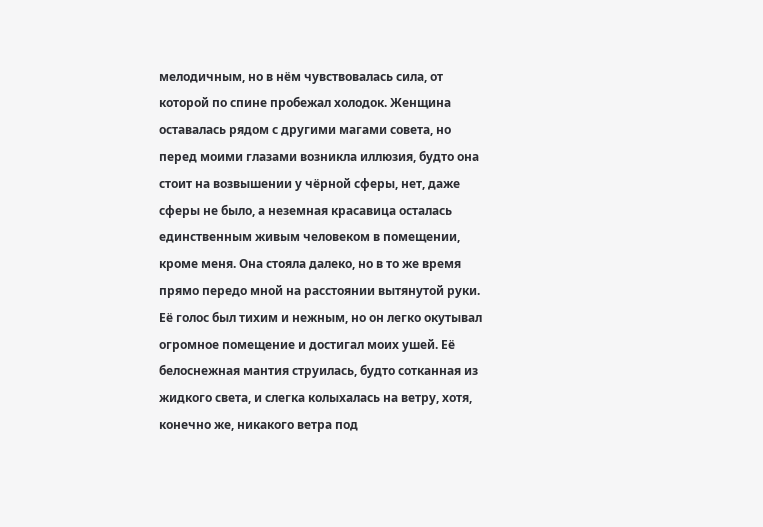мелодичным, но в нём чувствовалась сила, от которой по спине пробежал холодок. Женщина оставалась рядом с другими магами совета, но перед моими глазами возникла иллюзия, будто она стоит на возвышении у чёрной сферы, нет, даже сферы не было, а неземная красавица осталась единственным живым человеком в помещении, кроме меня. Она стояла далеко, но в то же время прямо передо мной на расстоянии вытянутой руки. Её голос был тихим и нежным, но он легко окутывал огромное помещение и достигал моих ушей. Её белоснежная мантия струилась, будто сотканная из жидкого света, и слегка колыхалась на ветру, хотя, конечно же, никакого ветра под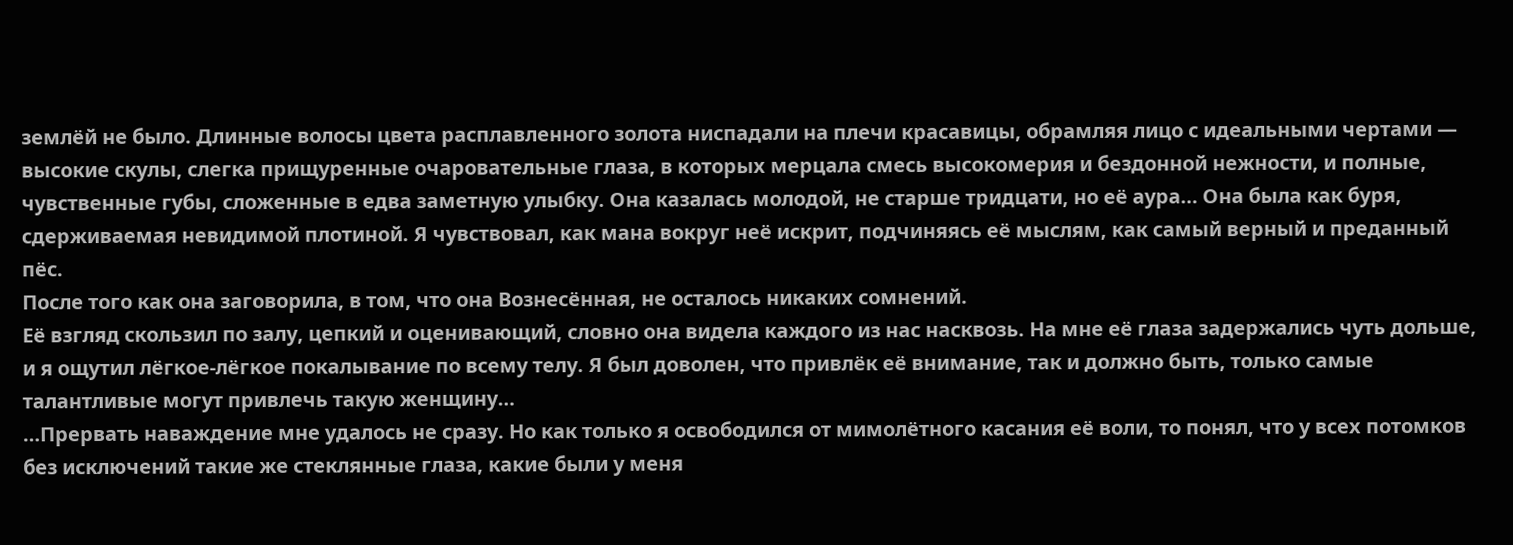землёй не было. Длинные волосы цвета расплавленного золота ниспадали на плечи красавицы, обрамляя лицо с идеальными чертами — высокие скулы, слегка прищуренные очаровательные глаза, в которых мерцала смесь высокомерия и бездонной нежности, и полные, чувственные губы, сложенные в едва заметную улыбку. Она казалась молодой, не старше тридцати, но её аура… Она была как буря, сдерживаемая невидимой плотиной. Я чувствовал, как мана вокруг неё искрит, подчиняясь её мыслям, как самый верный и преданный пёс.
После того как она заговорила, в том, что она Вознесённая, не осталось никаких сомнений.
Её взгляд скользил по залу, цепкий и оценивающий, словно она видела каждого из нас насквозь. На мне её глаза задержались чуть дольше, и я ощутил лёгкое-лёгкое покалывание по всему телу. Я был доволен, что привлёк её внимание, так и должно быть, только самые талантливые могут привлечь такую женщину…
…Прервать наваждение мне удалось не сразу. Но как только я освободился от мимолётного касания её воли, то понял, что у всех потомков без исключений такие же стеклянные глаза, какие были у меня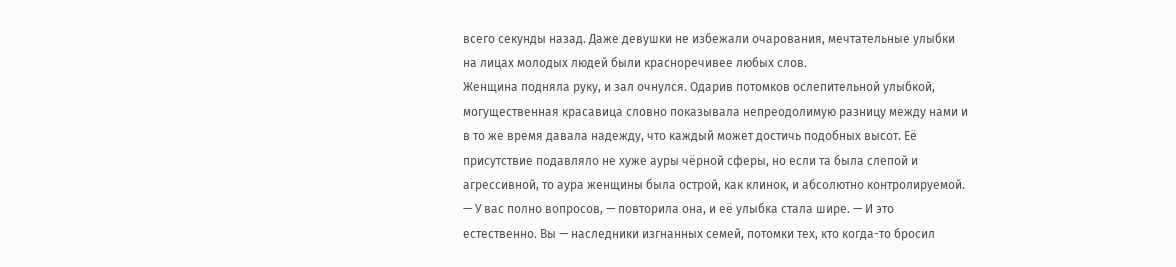всего секунды назад. Даже девушки не избежали очарования, мечтательные улыбки на лицах молодых людей были красноречивее любых слов.
Женщина подняла руку, и зал очнулся. Одарив потомков ослепительной улыбкой, могущественная красавица словно показывала непреодолимую разницу между нами и в то же время давала надежду, что каждый может достичь подобных высот. Её присутствие подавляло не хуже ауры чёрной сферы, но если та была слепой и агрессивной, то аура женщины была острой, как клинок, и абсолютно контролируемой.
— У вас полно вопросов, — повторила она, и её улыбка стала шире. — И это естественно. Вы — наследники изгнанных семей, потомки тех, кто когда-то бросил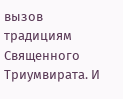вызов традициям Священного Триумвирата. И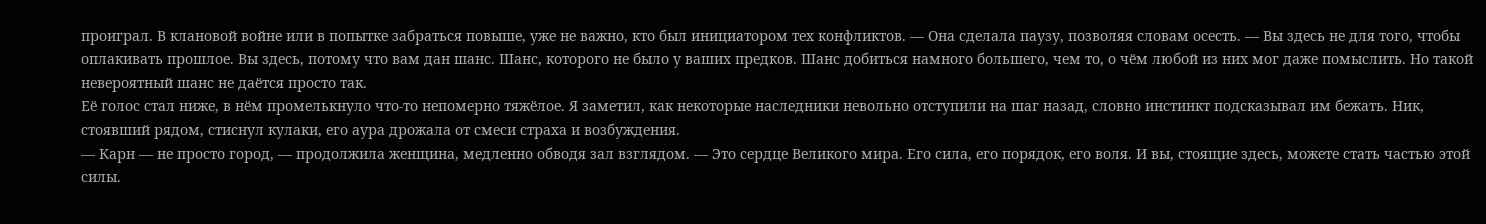проиграл. В клановой войне или в попытке забраться повыше, уже не важно, кто был инициатором тех конфликтов. — Она сделала паузу, позволяя словам осесть. — Вы здесь не для того, чтобы оплакивать прошлое. Вы здесь, потому что вам дан шанс. Шанс, которого не было у ваших предков. Шанс добиться намного большего, чем то, о чём любой из них мог даже помыслить. Но такой невероятный шанс не даётся просто так.
Её голос стал ниже, в нём промелькнуло что-то непомерно тяжёлое. Я заметил, как некоторые наследники невольно отступили на шаг назад, словно инстинкт подсказывал им бежать. Ник, стоявший рядом, стиснул кулаки, его аура дрожала от смеси страха и возбуждения.
— Карн — не просто город, — продолжила женщина, медленно обводя зал взглядом. — Это сердце Великого мира. Его сила, его порядок, его воля. И вы, стоящие здесь, можете стать частью этой силы.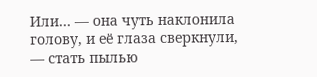Или… — она чуть наклонила голову, и её глаза сверкнули, — стать пылью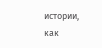истории, как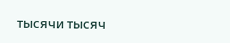тысячи тысяч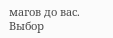магов до вас. Выбор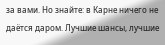за вами. Но знайте: в Карне ничего не даётся даром. Лучшие шансы, лучшие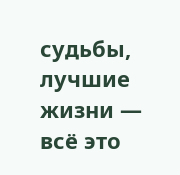судьбы, лучшие жизни — всё это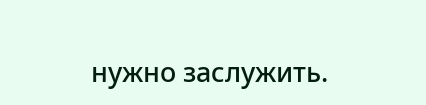нужно заслужить.